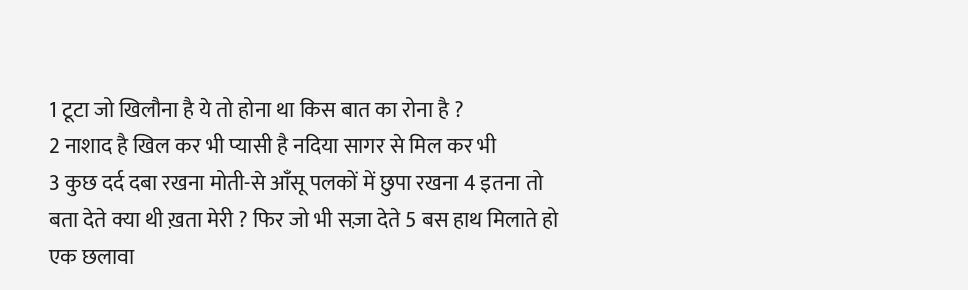1 टूटा जो खिलौना है ये तो होना था किस बात का रोना है ?
2 नाशाद है खिल कर भी प्यासी है नदिया सागर से मिल कर भी
3 कुछ दर्द दबा रखना मोती-से आँसू पलकों में छुपा रखना 4 इतना तो बता देते क्या थी ख़ता मेरी ? फिर जो भी सज़ा देते 5 बस हाथ मिलाते हो एक छलावा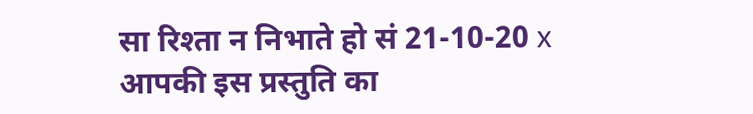सा रिश्ता न निभाते हो सं 21-10-20 x
आपकी इस प्रस्तुति का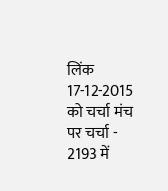लिंक 17-12-2015 को चर्चा मंच पर चर्चा - 2193 में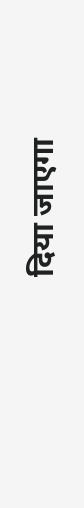दिया जाएगा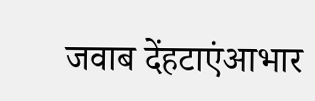जवाब देंहटाएंआभार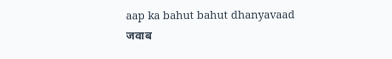aap ka bahut bahut dhanyavaad
जवाब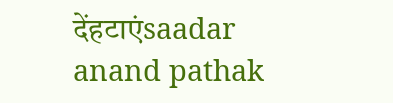देंहटाएंsaadar
anand pathak